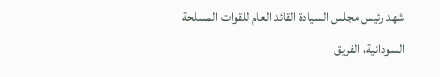شهد رئيس مجلس السيادة القائد العام للقوات المسلحة السودانية، الفريق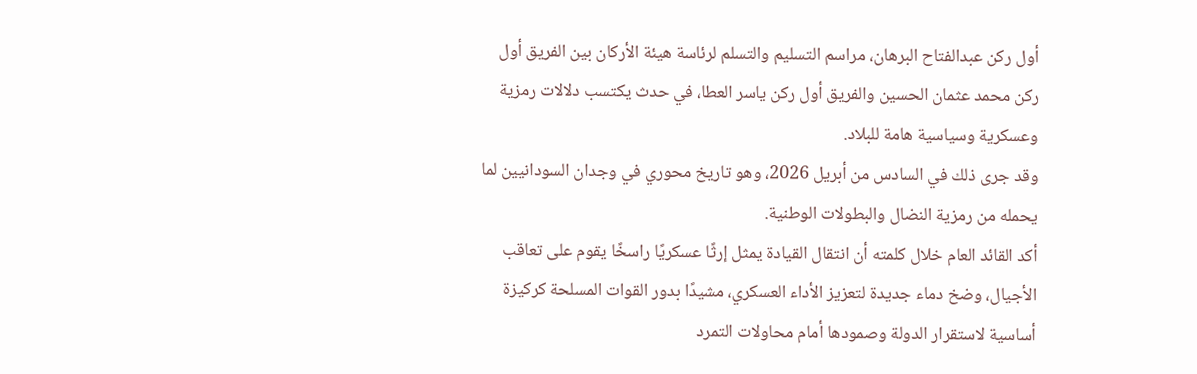أول ركن عبدالفتاح البرهان، مراسم التسليم والتسلم لرئاسة هيئة الأركان بين الفريق أول ركن محمد عثمان الحسين والفريق أول ركن ياسر العطا، في حدث يكتسب دلالات رمزية وعسكرية وسياسية هامة للبلاد.
وقد جرى ذلك في السادس من أبريل 2026، وهو تاريخ محوري في وجدان السودانيين لما يحمله من رمزية النضال والبطولات الوطنية.
أكد القائد العام خلال كلمته أن انتقال القيادة يمثل إرثًا عسكريًا راسخًا يقوم على تعاقب الأجيال، وضخ دماء جديدة لتعزيز الأداء العسكري، مشيدًا بدور القوات المسلحة كركيزة أساسية لاستقرار الدولة وصمودها أمام محاولات التمرد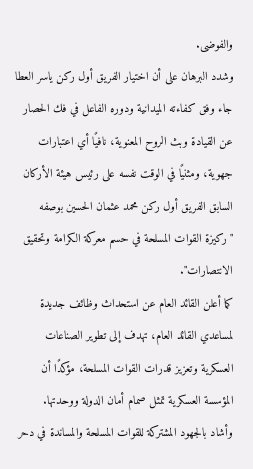والفوضى.
وشدد البرهان على أن اختيار الفريق أول ركن ياسر العطا جاء وفق كفاءته الميدانية ودوره الفاعل في فك الحصار عن القيادة وبث الروح المعنوية، نافيًا أي اعتبارات جهوية، ومثنيًا في الوقت نفسه على رئيس هيئة الأركان السابق الفريق أول ركن محمد عثمان الحسين بوصفه "ركيزة القوات المسلحة في حسم معركة الكرامة وتحقيق الانتصارات".
كما أعلن القائد العام عن استحداث وظائف جديدة لمساعدي القائد العام، تهدف إلى تطوير الصناعات العسكرية وتعزيز قدرات القوات المسلحة، مؤكدًا أن المؤسسة العسكرية تمثل صمام أمان الدولة ووحدتها.
وأشاد بالجهود المشتركة للقوات المسلحة والمساندة في دحر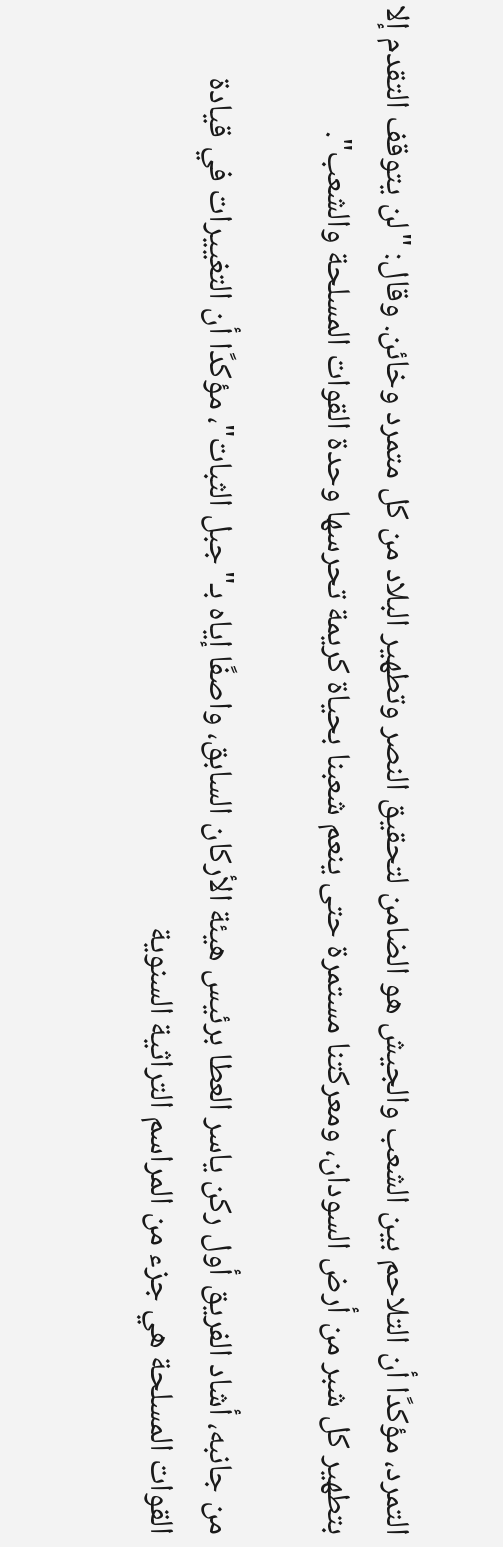التمرد، مؤكدًا أن التلاحم بين الشعب والجيش هو الضامن لتحقيق النصر وتطهير البلاد من كل متمرد وخائن. وقال: "لن يتوقف التقدم إلا بتطهير كل شبر من أرض السودان، ومعركتنا مستمرة حتى ينعم شعبنا بحياة كريمة تحرسها وحدة القوات المسلحة والشعب".

من جانبه، أشاد الفريق أول ركن ياسر العطا برئيس هيئة الأركان السابق، واصفًا إياه بـ"جبل الثبات"، مؤكدًا أن التغييرات في قيادة القوات المسلحة هي جزء من المراسم التراثية السنوية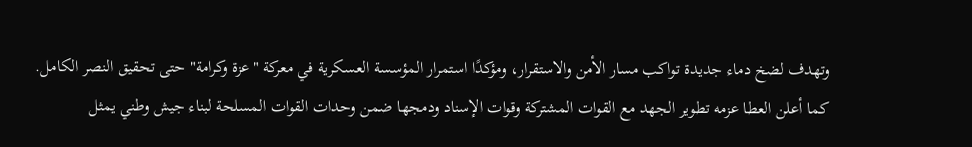وتهدف لضخ دماء جديدة تواكب مسار الأمن والاستقرار، ومؤكدًا استمرار المؤسسة العسكرية في معركة "عزة وكرامة" حتى تحقيق النصر الكامل.
كما أعلن العطا عزمه تطوير الجهد مع القوات المشتركة وقوات الإسناد ودمجها ضمن وحدات القوات المسلحة لبناء جيش وطني يمثل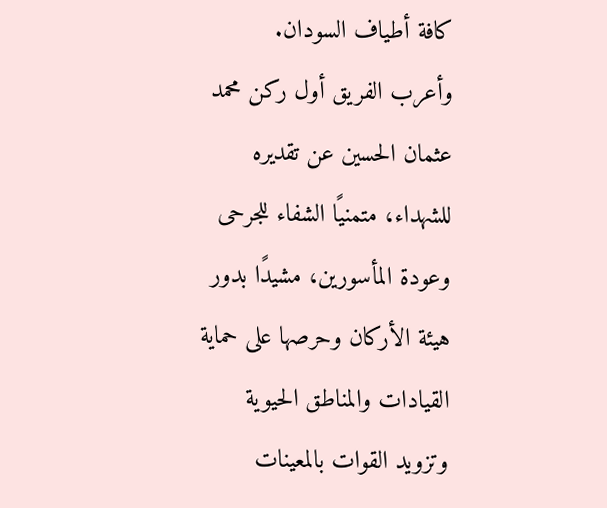كافة أطياف السودان.
وأعرب الفريق أول ركن محمد عثمان الحسين عن تقديره للشهداء، متمنيًا الشفاء للجرحى وعودة المأسورين، مشيدًا بدور هيئة الأركان وحرصها على حماية القيادات والمناطق الحيوية وتزويد القوات بالمعينات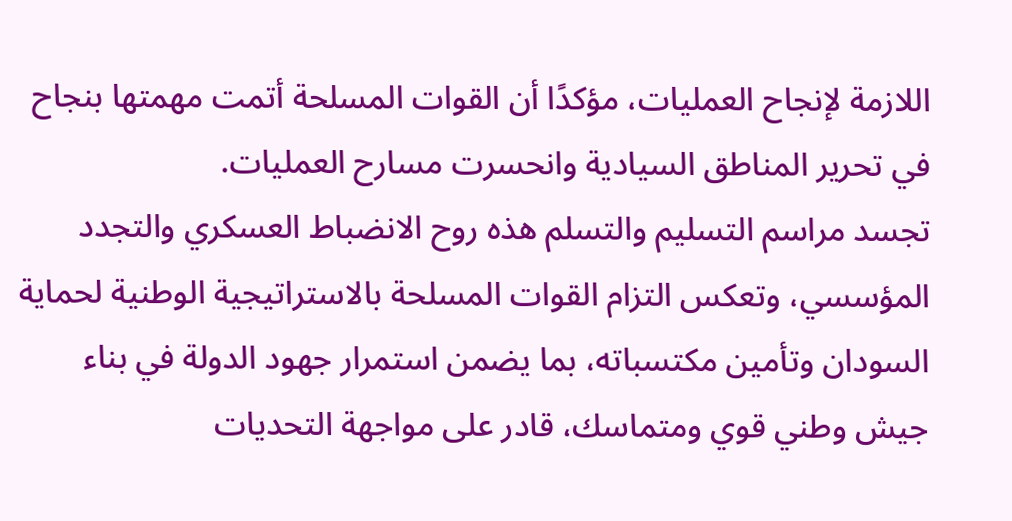اللازمة لإنجاح العمليات، مؤكدًا أن القوات المسلحة أتمت مهمتها بنجاح في تحرير المناطق السيادية وانحسرت مسارح العمليات.
تجسد مراسم التسليم والتسلم هذه روح الانضباط العسكري والتجدد المؤسسي، وتعكس التزام القوات المسلحة بالاستراتيجية الوطنية لحماية السودان وتأمين مكتسباته، بما يضمن استمرار جهود الدولة في بناء جيش وطني قوي ومتماسك، قادر على مواجهة التحديات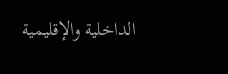الداخلية والإقليمية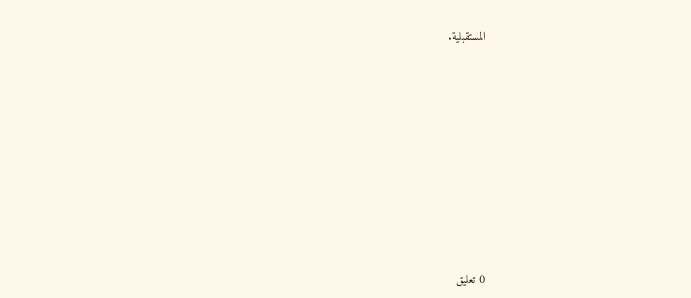المستقبلية.













0 تعليق